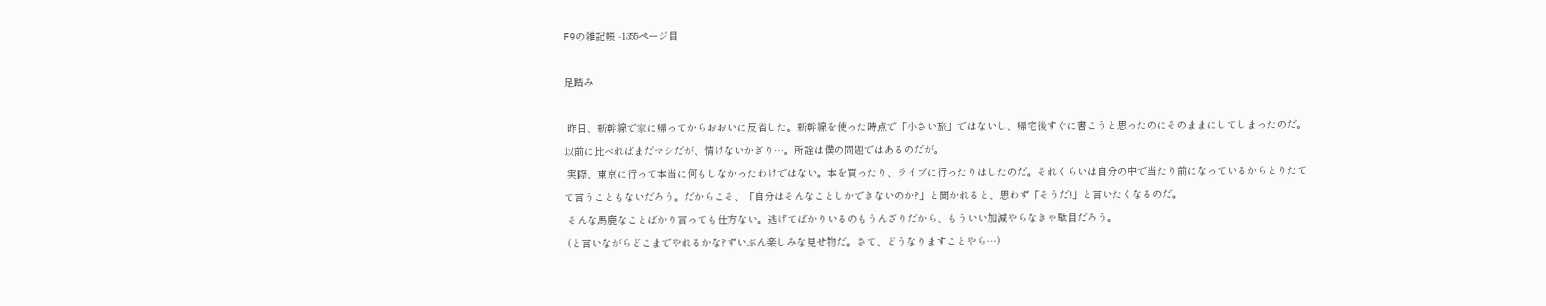F9の雑記帳 -1355ページ目

足踏み

 昨日、新幹線で家に帰ってからおおいに反省した。新幹線を使った時点で「小さい旅」ではないし、帰宅後すぐに書こうと思ったのにそのままにしてしまったのだ。以前に比べればまだマシだが、情けないかぎり…。所詮は僕の問題ではあるのだが。
 実際、東京に行って本当に何もしなかったわけではない。本を買ったり、ライブに行ったりはしたのだ。それくらいは自分の中で当たり前になっているからとりたてて言うこともないだろう。だからこそ、「自分はそんなことしかできないのか?」と聞かれると、思わず「そうだ!」と言いたくなるのだ。
 そんな馬鹿なことばかり言っても仕方ない。逃げてばかりいるのもうんざりだから、もういい加減やらなきゃ駄目だろう。
 (と言いながらどこまでやれるかな?ずいぶん楽しみな見せ物だ。さて、どうなりますことやら…)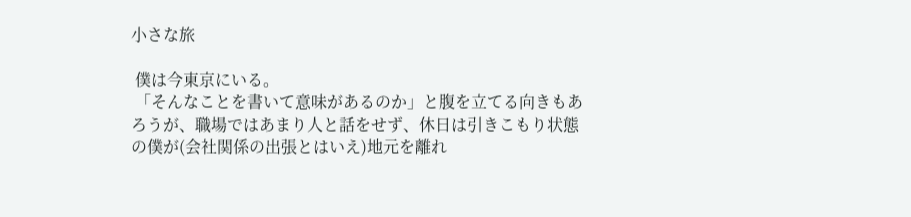小さな旅

 僕は今東京にいる。
 「そんなことを書いて意味があるのか」と腹を立てる向きもあろうが、職場ではあまり人と話をせず、休日は引きこもり状態の僕が(会社関係の出張とはいえ)地元を離れ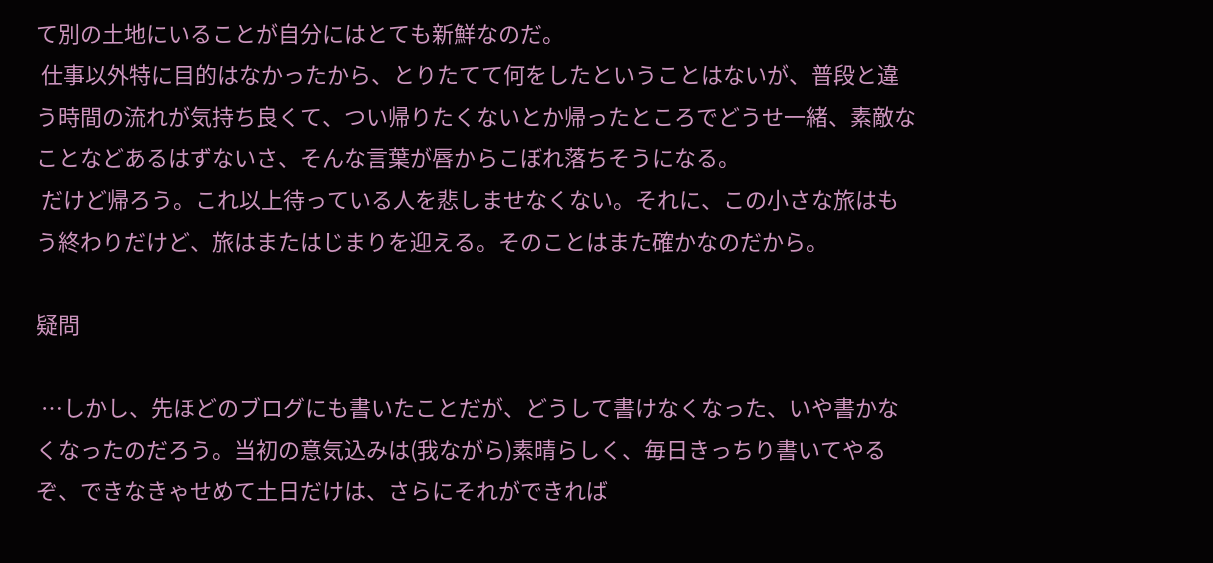て別の土地にいることが自分にはとても新鮮なのだ。
 仕事以外特に目的はなかったから、とりたてて何をしたということはないが、普段と違う時間の流れが気持ち良くて、つい帰りたくないとか帰ったところでどうせ一緒、素敵なことなどあるはずないさ、そんな言葉が唇からこぼれ落ちそうになる。
 だけど帰ろう。これ以上待っている人を悲しませなくない。それに、この小さな旅はもう終わりだけど、旅はまたはじまりを迎える。そのことはまた確かなのだから。

疑問

 …しかし、先ほどのブログにも書いたことだが、どうして書けなくなった、いや書かなくなったのだろう。当初の意気込みは(我ながら)素晴らしく、毎日きっちり書いてやるぞ、できなきゃせめて土日だけは、さらにそれができれば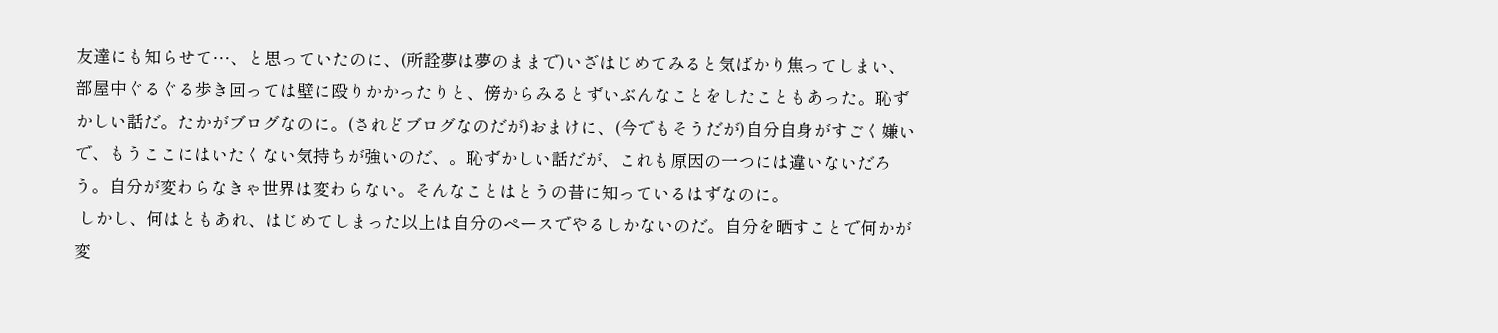友達にも知らせて…、と思っていたのに、(所詮夢は夢のままで)いざはじめてみると気ばかり焦ってしまい、部屋中ぐるぐる歩き回っては壁に殴りかかったりと、傍からみるとずいぶんなことをしたこともあった。恥ずかしい話だ。たかがブログなのに。(されどブログなのだが)おまけに、(今でもそうだが)自分自身がすごく嫌いで、もうここにはいたくない気持ちが強いのだ、。恥ずかしい話だが、これも原因の一つには違いないだろう。自分が変わらなきゃ世界は変わらない。そんなことはとうの昔に知っているはずなのに。
 しかし、何はともあれ、はじめてしまった以上は自分のペースでやるしかないのだ。自分を晒すことで何かが変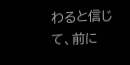わると信じて、前に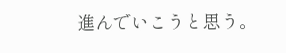進んでいこうと思う。